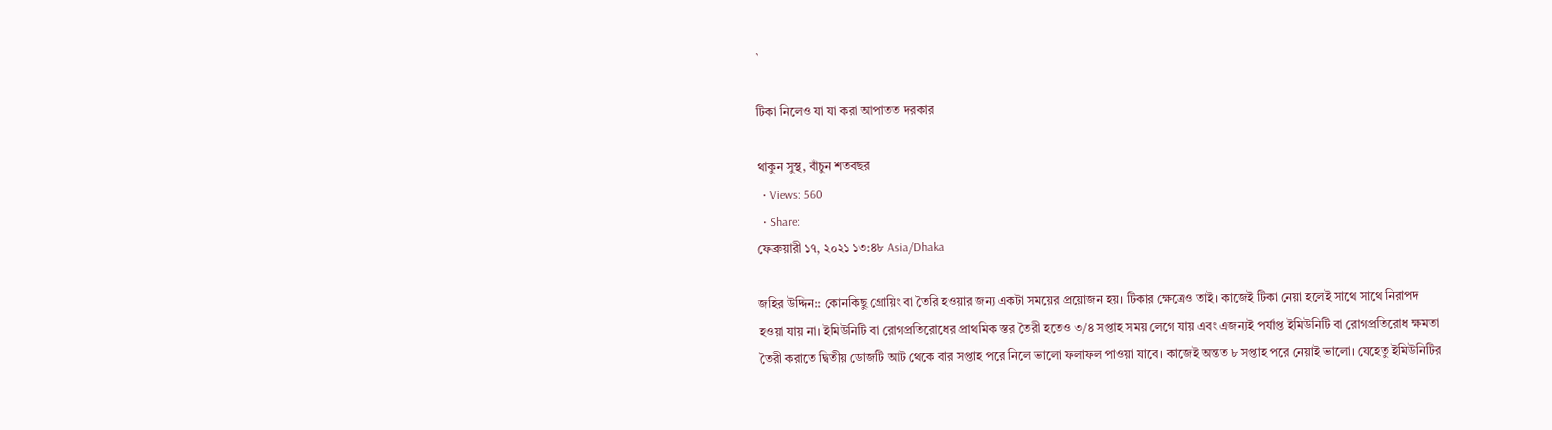`

টিকা নিলেও যা যা করা আপাতত দরকার

থাকুন সুস্থ, বাঁচুন শতবছর
  • Views: 560
  • Share:
ফেব্রুয়ারী ১৭, ২০২১ ১৩:৪৮ Asia/Dhaka

জহির উদ্দিন:: কোনকিছু গ্রোয়িং বা তৈরি হওয়ার জন্য একটা সময়ের প্রয়োজন হয়। টিকার ক্ষেত্রেও তাই। কাজেই টিকা নেয়া হলেই সাথে সাথে নিরাপদ হওয়া যায় না। ইমিউনিটি বা রোগপ্রতিরোধের প্রাথমিক স্তর তৈরী হতেও ৩/৪ সপ্তাহ সময় লেগে যায় এবং এজন্যই পর্যাপ্ত ইমিউনিটি বা রোগপ্রতিরোধ ক্ষমতা তৈরী করাতে দ্বিতীয় ডোজটি আট থেকে বার সপ্তাহ পরে নিলে ভালো ফলাফল পাওয়া যাবে। কাজেই অন্তত ৮ সপ্তাহ পরে নেয়াই ভালো। যেহেতু ইমিউনিটির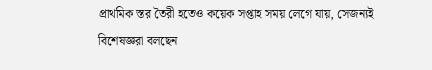প্রাথমিক স্তর তৈরী হতেও কয়েক সপ্তাহ সময় লেগে যায়, সেজন্যই বিশেষজ্ঞরা বলছেন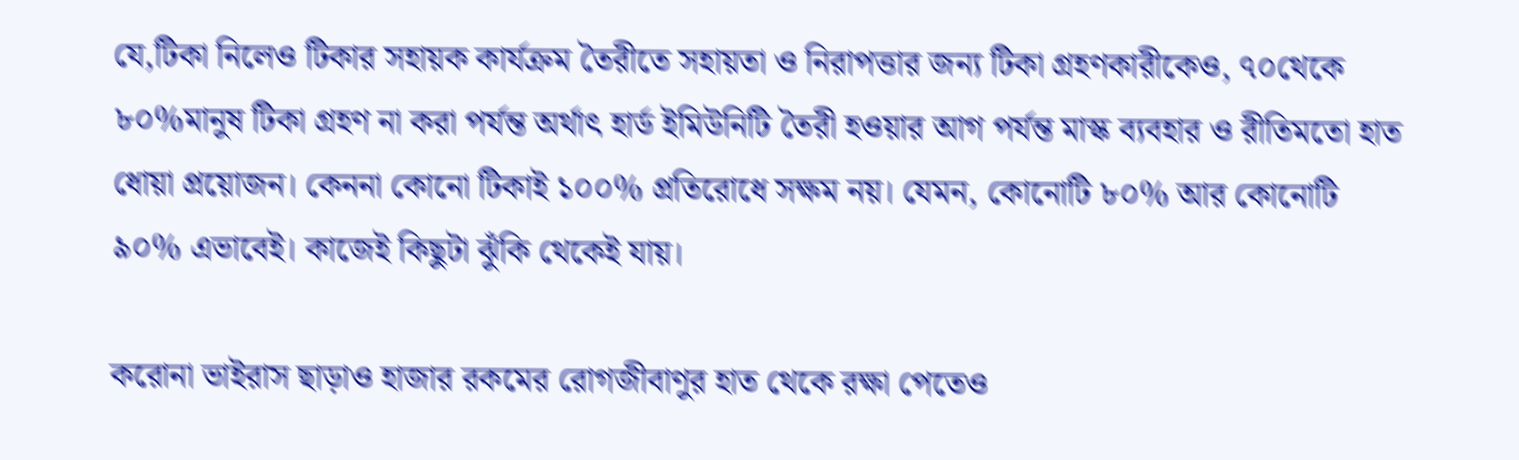যে,টিকা নিলেও টিকার সহায়ক কার্যক্রম তৈরীতে সহায়তা ও নিরাপত্তার জন্য টিকা গ্রহণকারীকেও, ৭০থেকে ৮০%মানুষ টিকা গ্রহণ না করা পর্যন্ত অর্থাৎ হার্ড ইমিউনিটি তৈরী হওয়ার আগ পর্যন্ত মাস্ক ব্যবহার ও রীতিমতো হাত ধোয়া প্রয়োজন। কেননা কোনো টিকাই ১০০% প্রতিরোধে সক্ষম নয়। যেমন, কোনোটি ৮০% আর কোনোটি ৯০% এভাবেই। কাজেই কিছুটা ঝুঁকি থেকেই যায়।

করোনা ভাইরাস ছাড়াও হাজার রকমের রোগজীবাণুর হাত থেকে রক্ষা পেতেও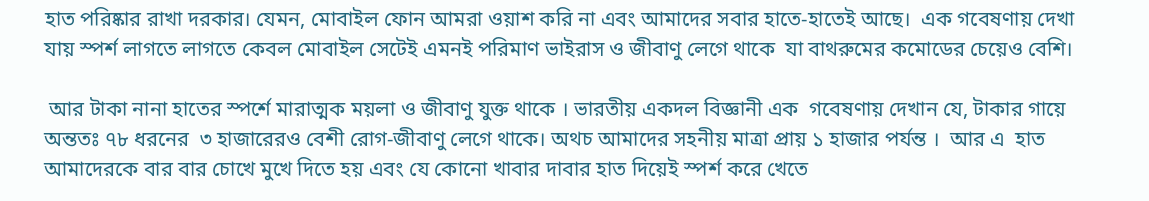হাত পরিষ্কার রাখা দরকার। যেমন, মোবাইল ফোন আমরা ওয়াশ করি না এবং আমাদের সবার হাতে-হাতেই আছে।  এক গবেষণায় দেখা যায় স্পর্শ লাগতে লাগতে কেবল মোবাইল সেটেই এমনই পরিমাণ ভাইরাস ও জীবাণু লেগে থাকে  যা বাথরুমের কমোডের চেয়েও বেশি।

 আর টাকা নানা হাতের স্পর্শে মারাত্মক ময়লা ও জীবাণু যুক্ত থাকে । ভারতীয় একদল বিজ্ঞানী এক  গবেষণায় দেখান যে, টাকার গায়ে অন্ততঃ ৭৮ ধরনের  ৩ হাজারেরও বেশী রোগ-জীবাণু লেগে থাকে। অথচ আমাদের সহনীয় মাত্রা প্রায় ১ হাজার পর্যন্ত ।  আর এ  হাত আমাদেরকে বার বার চোখে মুখে দিতে হয় এবং যে কোনো খাবার দাবার হাত দিয়েই স্পর্শ করে খেতে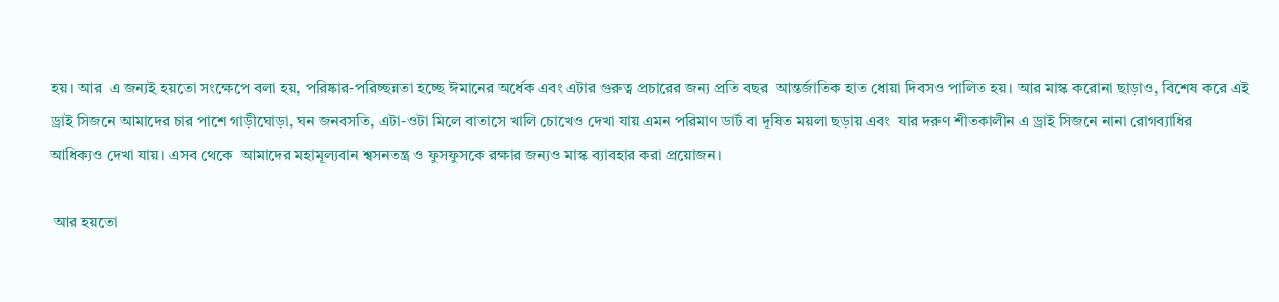হয়। আর  এ জন্যই হয়তো সংক্ষেপে বলা হয়, পরিষ্কার-পরিচ্ছন্নতা হচ্ছে ঈমানের অর্ধেক এবং এটার গুরুত্ব প্রচারের জন্য প্রতি বছর  আন্তর্জাতিক হাত ধোয়া দিবসও পালিত হয়। আর মাস্ক করোনা ছাড়াও, বিশেষ করে এই ড্রাই সিজনে আমাদের চার পাশে গাড়ীঘোড়া, ঘন জনবসতি, এটা-ওটা মিলে বাতাসে খালি চোখেও দেখা যায় এমন পরিমাণ ডার্ট বা দূষিত ময়লা ছড়ায় এবং  যার দরুণ শীতকালীন এ ড্রাই সিজনে নানা রোগব্যাধির আধিক্যও দেখা যায়। এসব থেকে  আমাদের মহামূল্যবান শ্বসনতন্ত্র ও ফুসফুসকে রক্ষার জন্যও মাস্ক ব্যাবহার করা প্রয়োজন।

 আর হয়তো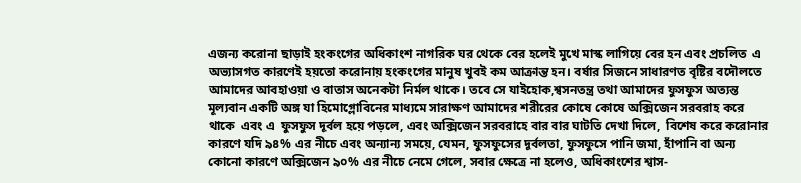এজন্য করোনা ছাড়াই হংকংগের অধিকাংশ নাগরিক ঘর থেকে বের হলেই মুখে মাস্ক লাগিয়ে বের হন এবং প্রচলিত  এ অভ্যাসগত কারণেই হয়তো করোনায় হংকংগের মানুষ খুবই কম আক্রান্ত হন। বর্ষার সিজনে সাধারণত বৃষ্টির বদৌলতে আমাদের আবহাওয়া ও বাতাস অনেকটা নির্মল থাকে। তবে সে যাইহোক,শ্বসনতন্ত্র তথা আমাদের ফুসফুস অত্যন্ত মূল্যবান একটি অঙ্গ যা হিমোগ্লোবিনের মাধ্যমে সারাক্ষণ আমাদের শরীরের কোষে কোষে অক্সিজেন সরবরাহ করে থাকে  এবং এ  ফুসফুস দূর্বল হয়ে পড়লে, এবং অক্সিজেন সরবরাহে বার বার ঘাটতি দেখা দিলে,  বিশেষ করে করোনার কারণে যদি ৯৪% এর নীচে এবং অন্যান্য সময়ে, যেমন, ফুসফুসের দূর্বলতা, ফুসফুসে পানি জমা, হাঁপানি বা অন্য কোনো কারণে অক্সিজেন ৯০% এর নীচে নেমে গেলে, সবার ক্ষেত্রে না হলেও, অধিকাংশের শ্বাস-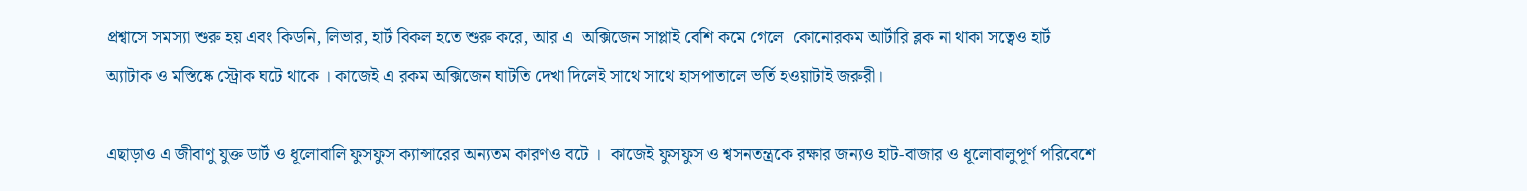প্রশ্বাসে সমস্যা শুরু হয় এবং কিডনি, লিভার, হার্ট বিকল হতে শুরু করে, আর এ  অক্সিজেন সাপ্লাই বেশি কমে গেলে  কোনোরকম আর্টারি ব্লক না থাকা সত্বেও হার্ট অ্যাটাক ও মস্তিষ্কে স্ট্রোক ঘটে থাকে । কাজেই এ রকম অক্সিজেন ঘাটতি দেখা দিলেই সাথে সাথে হাসপাতালে ভর্তি হওয়াটাই জরুরী।

এছাড়াও এ জীবাণু যুক্ত ডার্ট ও ধূলোবালি ফুসফুস ক্যান্সারের অন্যতম কারণও বটে ।  কাজেই ফুসফুস ও শ্বসনতন্ত্রকে রক্ষার জন্যও হাট-বাজার ও ধূলোবালুপূর্ণ পরিবেশে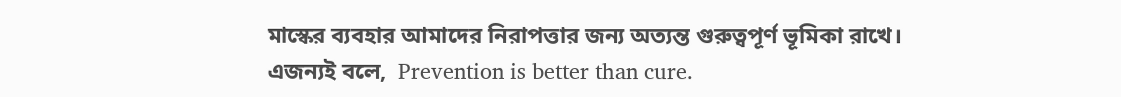মাস্কের ব্যবহার আমাদের নিরাপত্তার জন্য অত্যন্ত গুরুত্বপূর্ণ ভূমিকা রাখে।
এজন্যই বলে,  Prevention is better than cure.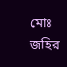মোঃ জহির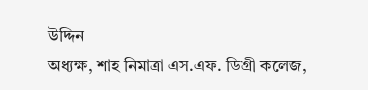উদ্দিন
অধ্যক্ষ, শাহ নিমাত্রা এস.এফ. ডিগ্রী কলেজ,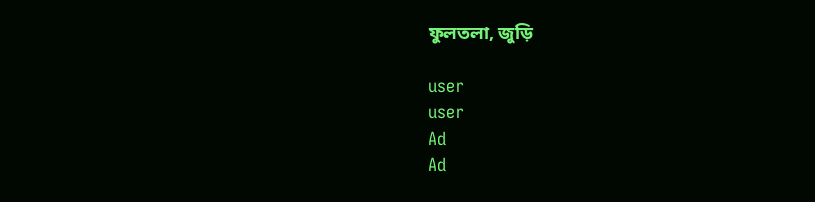ফুলতলা, জুড়ি

user
user
Ad
Ad